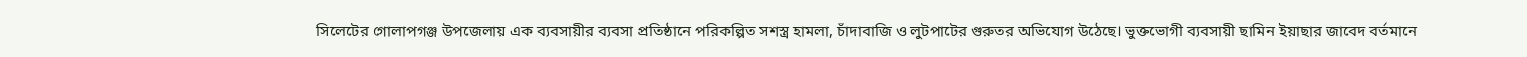সিলেটের গোলাপগঞ্জ উপজেলায় এক ব্যবসায়ীর ব্যবসা প্রতিষ্ঠানে পরিকল্পিত সশস্ত্র হামলা, চাঁদাবাজি ও লুটপাটের গুরুতর অভিযোগ উঠেছে। ভুক্তভোগী ব্যবসায়ী ছামিন ইয়াছার জাবেদ বর্তমানে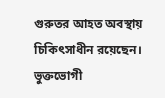গুরুতর আহত অবস্থায় চিকিৎসাধীন রয়েছেন।
ভুক্তভোগী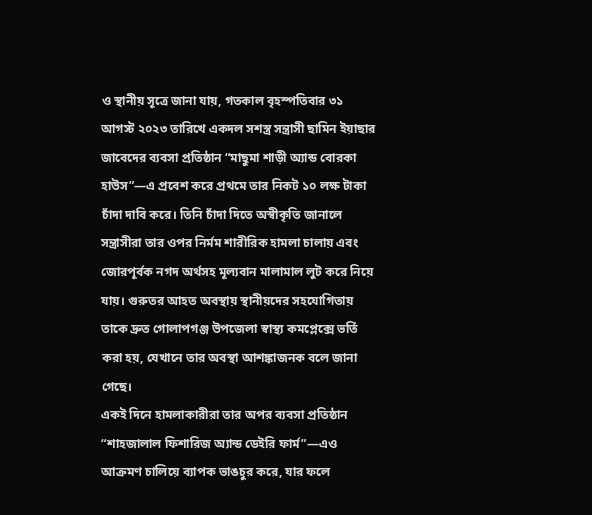ও স্থানীয় সূত্রে জানা যায়, গতকাল বৃহস্পতিবার ৩১ আগস্ট ২০২৩ তারিখে একদল সশস্ত্র সন্ত্রাসী ছামিন ইয়াছার জাবেদের ব্যবসা প্রতিষ্ঠান “মাছুমা শাড়ী অ্যান্ড বোরকা হাউস”—এ প্রবেশ করে প্রথমে তার নিকট ১০ লক্ষ টাকা চাঁদা দাবি করে। তিনি চাঁদা দিতে অস্বীকৃতি জানালে সন্ত্রাসীরা তার ওপর নির্মম শারীরিক হামলা চালায় এবং জোরপূর্বক নগদ অর্থসহ মূল্যবান মালামাল লুট করে নিয়ে যায়। গুরুতর আহত অবস্থায় স্থানীয়দের সহযোগিতায় তাকে দ্রুত গোলাপগঞ্জ উপজেলা স্বাস্থ্য কমপ্লেক্সে ভর্তি করা হয়, যেখানে তার অবস্থা আশঙ্কাজনক বলে জানা গেছে।
একই দিনে হামলাকারীরা তার অপর ব্যবসা প্রতিষ্ঠান “শাহজালাল ফিশারিজ অ্যান্ড ডেইরি ফার্ম”—এও আক্রমণ চালিয়ে ব্যাপক ভাঙচুর করে, যার ফলে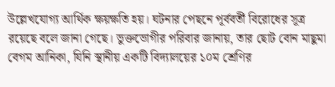উল্লেখযোগ্য আর্থিক ক্ষয়ক্ষতি হয়। ঘটনার পেছনে পূর্ববর্তী বিরোধের সূত্র রয়েছে বলে জানা গেছে। ভুক্তভোগীর পরিবার জানায়, তার ছোট বোন মাছুমা বেগম আনিকা, যিনি স্থানীয় একটি বিদ্যালয়ের ১০ম শ্রেণির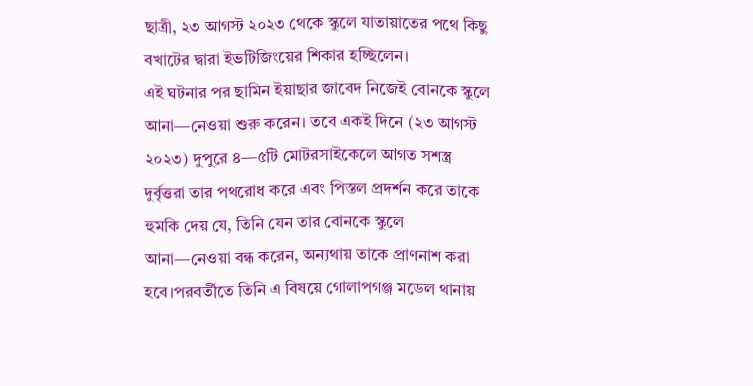ছাত্রী, ২৩ আগস্ট ২০২৩ থেকে স্কুলে যাতায়াতের পথে কিছু বখাটের দ্বারা ইভটিজিংয়ের শিকার হচ্ছিলেন।
এই ঘটনার পর ছামিন ইয়াছার জাবেদ নিজেই বোনকে স্কুলে আনা—নেওয়া শুরু করেন। তবে একই দিনে (২৩ আগস্ট ২০২৩) দুপুরে ৪—৫টি মোটরসাইকেলে আগত সশস্ত্র দুর্বৃত্তরা তার পথরোধ করে এবং পিস্তল প্রদর্শন করে তাকে হুমকি দেয় যে, তিনি যেন তার বোনকে স্কুলে আনা—নেওয়া বন্ধ করেন, অন্যথায় তাকে প্রাণনাশ করা হবে।পরবর্তীতে তিনি এ বিষয়ে গোলাপগঞ্জ মডেল থানায়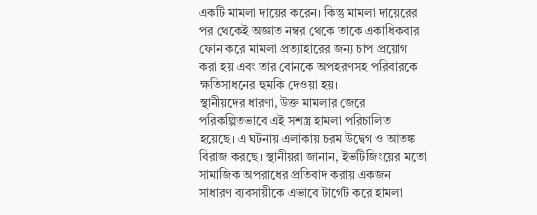একটি মামলা দায়ের করেন। কিন্তু মামলা দায়েরের পর থেকেই অজ্ঞাত নম্বর থেকে তাকে একাধিকবার ফোন করে মামলা প্রত্যাহারের জন্য চাপ প্রয়োগ করা হয় এবং তার বোনকে অপহরণসহ পরিবারকে ক্ষতিসাধনের হুমকি দেওয়া হয়।
স্থানীয়দের ধারণা, উক্ত মামলার জেরে পরিকল্পিতভাবে এই সশস্ত্র হামলা পরিচালিত হয়েছে। এ ঘটনায় এলাকায় চরম উদ্বেগ ও আতঙ্ক বিরাজ করছে। স্থানীয়রা জানান, ইভটিজিংয়ের মতো সামাজিক অপরাধের প্রতিবাদ করায় একজন সাধারণ ব্যবসায়ীকে এভাবে টার্গেট করে হামলা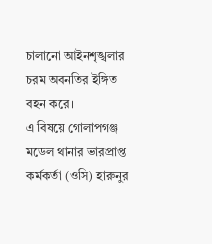চালানো আইনশৃঙ্খলার চরম অবনতির ইঙ্গিত বহন করে।
এ বিষয়ে গোলাপগঞ্জ মডেল থানার ভারপ্রাপ্ত কর্মকর্তা (ওসি) হারুনুর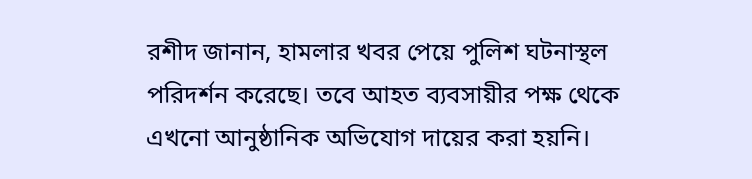রশীদ জানান, হামলার খবর পেয়ে পুলিশ ঘটনাস্থল পরিদর্শন করেছে। তবে আহত ব্যবসায়ীর পক্ষ থেকে এখনো আনুষ্ঠানিক অভিযোগ দায়ের করা হয়নি।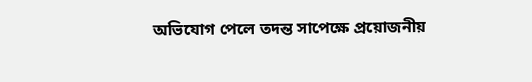অভিযোগ পেলে তদন্ত সাপেক্ষে প্রয়োজনীয়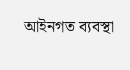আইনগত ব্যবস্থা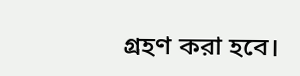গ্রহণ করা হবে।